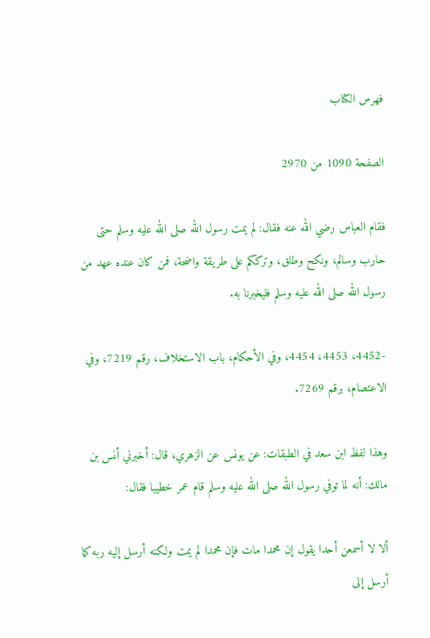فهرس الكتاب

الصفحة 1090 من 2970

فقام العباس رضي الله عنه فقال: لم يمت رسول الله صلى الله عليه وسلم حتى حارب وسالم، ونكح وطلق، وترككم على طريقة واضحة، فمن كان عنده عهد من رسول الله صلى الله عليه وسلم فليخبرنا به.

-4452، 4453، 4454، وفي الأحكام، باب الاستخلاف، رقم 7219، وفي الاعتصام، برقم 7269.

وهذا لفظ ابن سعد في الطبقات: عن يونس عن الزهري، قال: أخبرني أنس بن مالك: أنه لما توفي رسول الله صلى الله عليه وسلم قام عمر خطيبا فقال:

ألا لا أسمعن أحدا يقول إن محمدا مات فإن محمدا لم يمت ولكنه أرسل إليه ربه كما أرسل إلى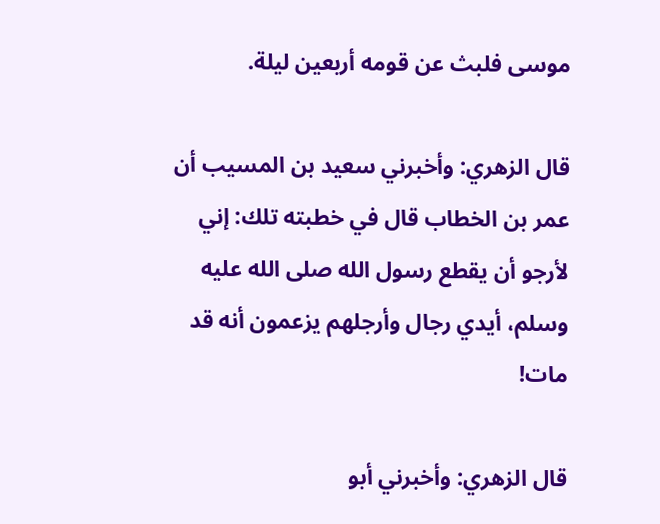موسى فلبث عن قومه أربعين ليلة.

قال الزهري: وأخبرني سعيد بن المسيب أن عمر بن الخطاب قال في خطبته تلك: إني لأرجو أن يقطع رسول الله صلى الله عليه وسلم، أيدي رجال وأرجلهم يزعمون أنه قد مات!

قال الزهري: وأخبرني أبو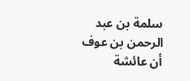سلمة بن عبد الرحمن بن عوف أن عائشة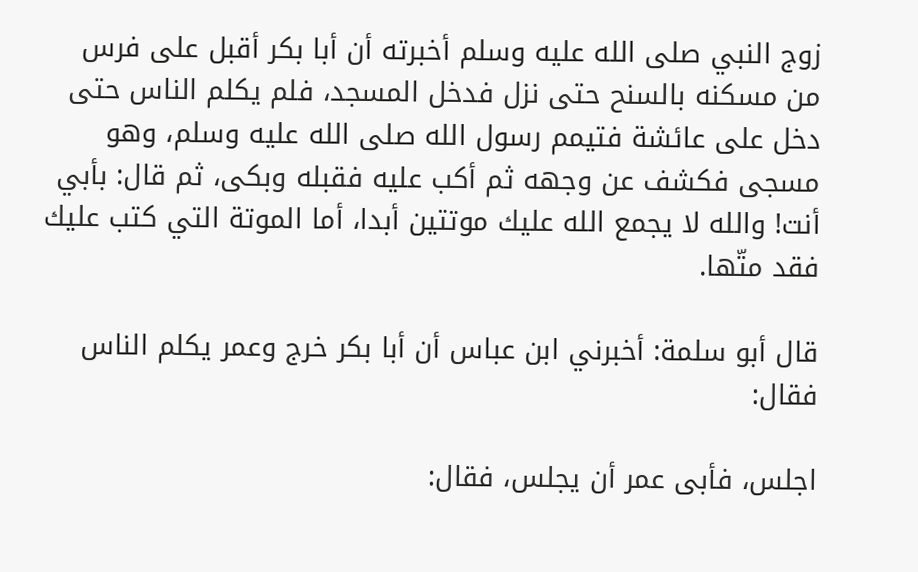زوج النبي صلى الله عليه وسلم أخبرته أن أبا بكر أقبل على فرس من مسكنه بالسنح حتى نزل فدخل المسجد، فلم يكلم الناس حتى دخل على عائشة فتيمم رسول الله صلى الله عليه وسلم، وهو مسجى فكشف عن وجهه ثم أكب عليه فقبله وبكى، ثم قال: بأبي أنت! والله لا يجمع الله عليك موتتين أبدا، أما الموتة التي كتب عليك فقد متّها.

قال أبو سلمة: أخبرني ابن عباس أن أبا بكر خرج وعمر يكلم الناس فقال:

اجلس، فأبى عمر أن يجلس، فقال: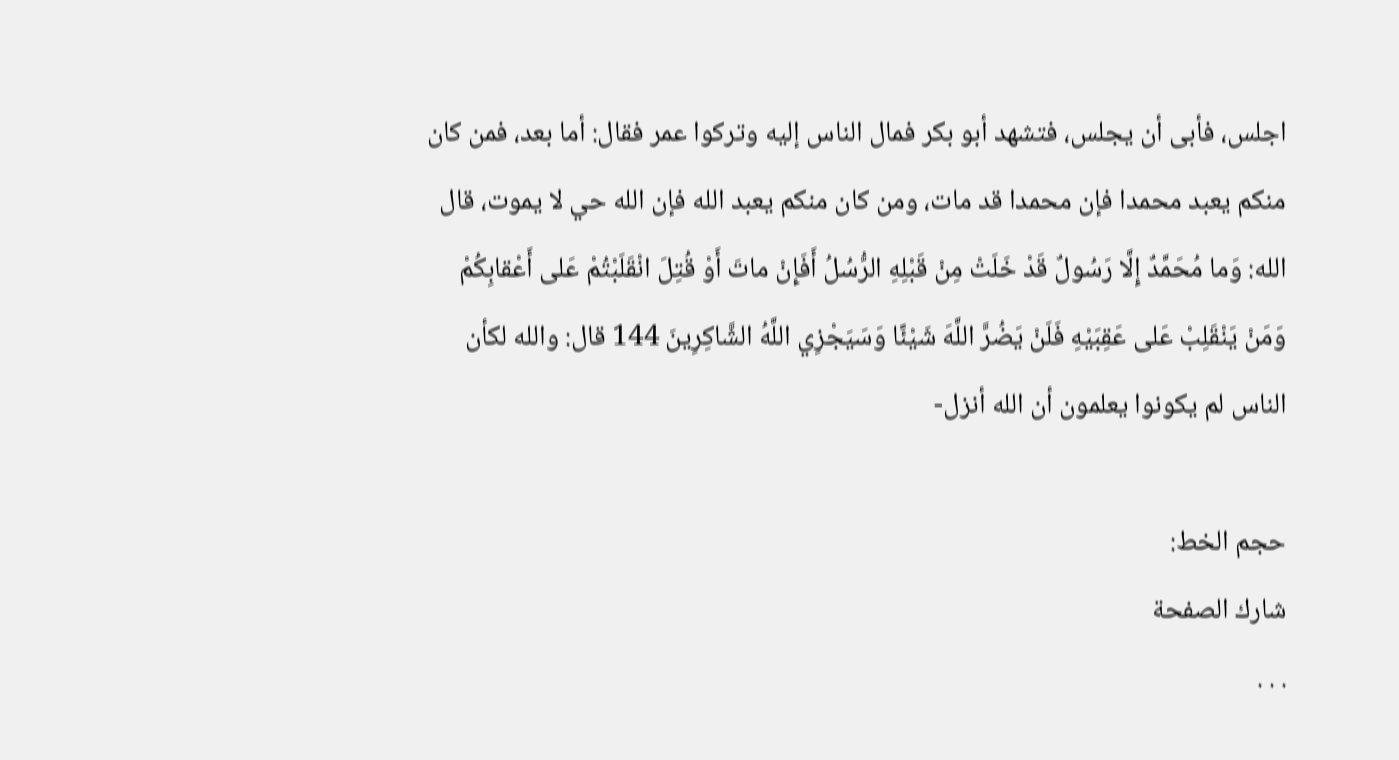اجلس، فأبى أن يجلس، فتشهد أبو بكر فمال الناس إليه وتركوا عمر فقال: أما بعد، فمن كان منكم يعبد محمدا فإن محمدا قد مات، ومن كان منكم يعبد الله فإن الله حي لا يموت، قال الله: وَما مُحَمَّدٌ إِلَّا رَسُولٌ قَدْ خَلَتْ مِنْ قَبْلِهِ الرُّسُلُ أَفَإِنْ ماتَ أَوْ قُتِلَ انْقَلَبْتُمْ عَلى أَعْقابِكُمْ وَمَنْ يَنْقَلِبْ عَلى عَقِبَيْهِ فَلَنْ يَضُرَّ اللَّهَ شَيْئًا وَسَيَجْزِي اللَّهُ الشَّاكِرِينَ 144 قال: والله لكأن الناس لم يكونوا يعلمون أن الله أنزل-

حجم الخط:
شارك الصفحة
. . .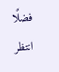فضلًا انتظر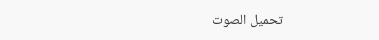تحميل الصوت